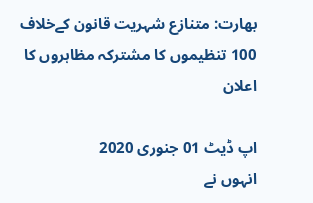بھارت: متنازع شہریت قانون کےخلاف 100 تنظیموں کا مشترکہ مظاہروں کا اعلان

اپ ڈیٹ 01 جنوری 2020
انہوں نے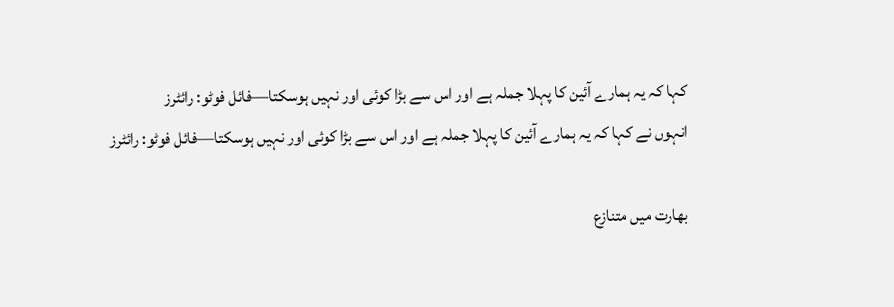کہا کہ یہ ہمارے آئین کا پہلا جملہ ہے اور اس سے بڑا کوئی اور نہیں ہوسکتا—فائل فوٹو: رائٹرز
انہوں نے کہا کہ یہ ہمارے آئین کا پہلا جملہ ہے اور اس سے بڑا کوئی اور نہیں ہوسکتا—فائل فوٹو: رائٹرز

بھارت میں متنازع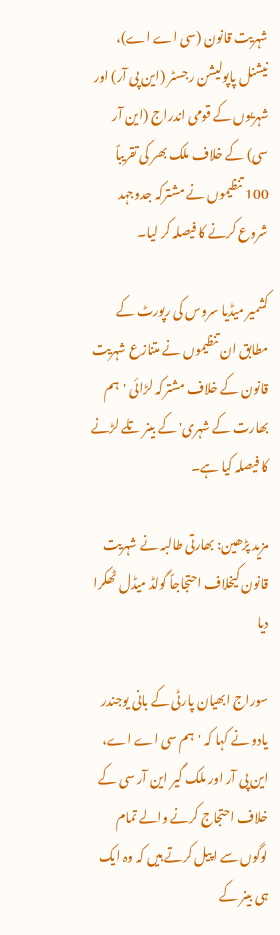شہریت قانون (سی اے اے)، نیشنل پاپولیشن رجسٹر (این پی آر) اور شہریوں کے قومی اندراج (این آر سی) کے خلاف ملک بھر کی تقریباً 100 تنظیموں نے مشترکہ جدوجہد شروع کرنے کا فیصلہ کر لیا۔

کشمیر میڈیا سروس کی رپورٹ کے مطابق ان تنظیموں نے متنازع شہریت قانون کے خلاف مشترکہ لڑائی 'ہم بھارت کے شہری' کے بینر تلے لڑنے کا فیصلہ کیا ہے۔

مزید پڑھین: بھارتی طالبہ نے شہریت قانون کیخلاف احتجاجاً گولڈ میڈل ٹھکرا دیا

سوراج ابھیان پارٹی کے بانی یوجندر یادو نے کہا کہ 'ہم سی اے اے، این پی آر اور ملک گیر این آر سی کے خلاف احتجاج کرنے والے تمام لوگوں سے اپیل کرتے ہیں کہ وہ ایک ہی بینر کے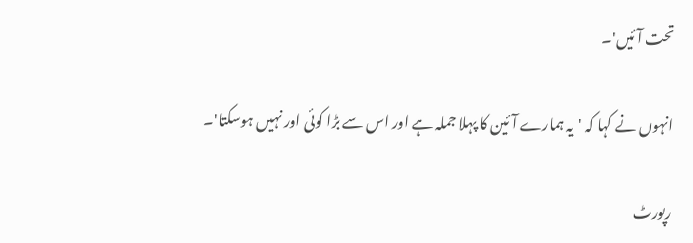تحت آئیں'۔

انہوں نے کہا کہ 'یہ ہمارے آئین کا پہلا جملہ ہے اور اس سے بڑا کوئی اور نہیں ہوسکتا'۔

رپورٹ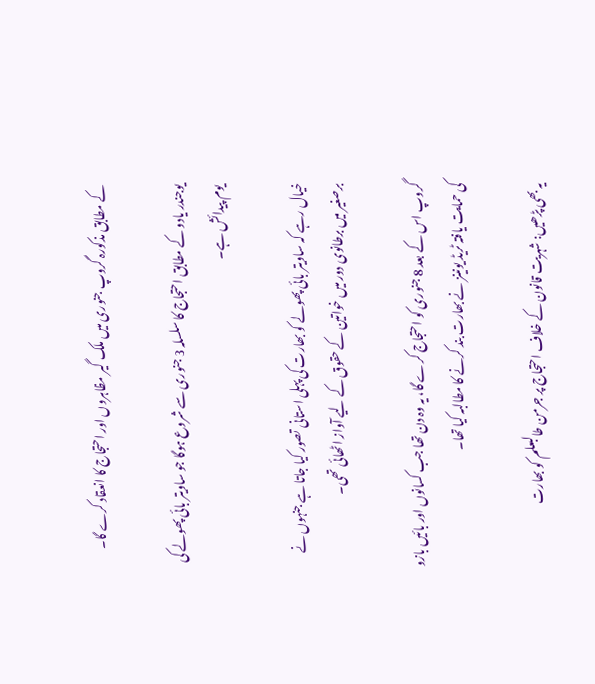کے مطابق مذکورہ گروپ جنوری میں ملک گیر مظاہروں اور احتجاج کا انعقاد کرے گا۔

یوجندر یادو کے مطابق احتجاج کا سلسلہ 3 جنوری سے شروع ہوگا جو ساویتر بائی پھولے کی یوم پیدائش ہے۔

خیال رہے کہ ساویتر بائی پھولے کو بھارت کی پہلی استانی تصور کیا جاتا ہے جنہوں نے برصغیر میں برطانوی دور میں خواتین کے حقوق کے لیے آواز اٹھائی تھی۔

گروپ اس کے بعد 8 جنوری کو احتجاج کرے گا، یہ وہ دن تھا جب کسانوں اور بائیں بازو کی حمایت یافتہ ٹریڈ یونینز نے بھارت بند کرنے کا مطالبہ کیا تھا۔

یہ بھی پڑھیں: شہریت قانون کے خلاف احتجاج پر جرمن طالبعلم کو بھارت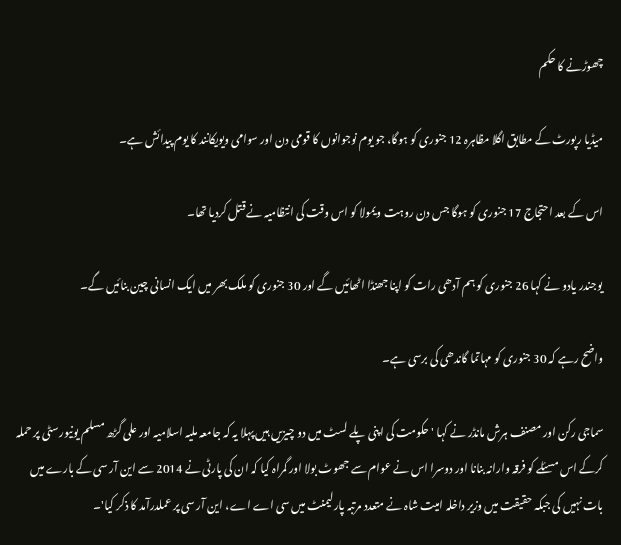چھوڑنے کا حکم

میڈیا رپورٹ کے مطابق اگلا مظاہرہ 12 جنوری کو ہوگا، جو یوم نوجوانوں کا قومی دن اور سوامی ویویکانند کا یوم پیدائش ہے۔

اس کے بعد احتجاج 17 جنوری کو ہوگا جس دن روہت ویمولا کو اس وقت کی انتظامیہ نے قتل کردیا تھا۔

یوجندر یادو نے کہا 26 جنوری کو ہم آدھی رات کو اپنا جھنڈا اٹھائیں گے اور 30 جنوری کو ملک بھر میں ایک انسانی چین بنائیں گے۔

واضح رہے کہ 30 جنوری کو مہاتما گاندھی کی برسی ہے۔

سماجی رکن اور مصنف ہرش مانڈر نے کہا 'حکومت کی اپنی پلے لسٹ میں دو چیزیں ہیں پہلا یہ کہ جامعہ ملیہ اسلامیہ اور علی گڑھ مسلم یونیورسٹی پر حملہ کرکے اس مسئلے کو فرقہ وارانہ بنانا اور دوسرا اس نے عوام سے جھوٹ بولا اور گمراہ کیا کہ ان کی پارٹی نے 2014 سے این آر سی کے بارے میں بات نہیں کی جبکہ حقیقت میں وزیر داخلہ امیت شاہ نے متعدد مرتبہ پارلیمنٹ میں سی اے اے، این آر سی پر عملدرآمد کا ذکر کیا'۔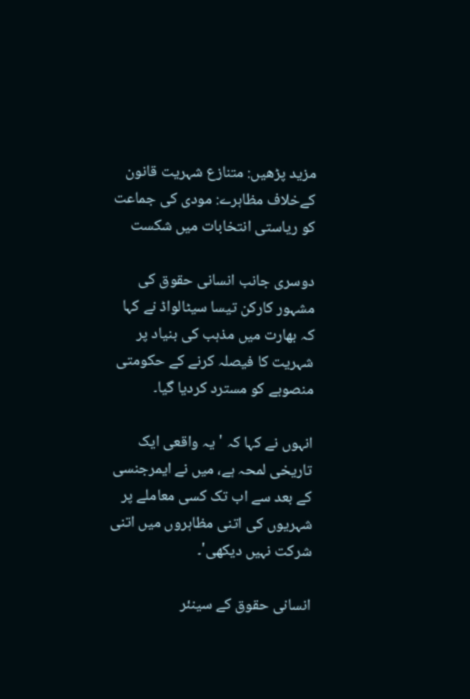مزید پڑھیں: متنازع شہریت قانون کےخلاف مظاہرے: مودی کی جماعت کو ریاستی انتخابات میں شکست

دوسری جانب انسانی حقوق کی مشہور کارکن تیسا سیٹالواڈ نے کہا کہ بھارت میں مذہب کی بنیاد پر شہریت کا فیصلہ کرنے کے حکومتی منصوبے کو مسترد کردیا گیا۔

انہوں نے کہا کہ 'یہ واقعی ایک تاریخی لمحہ ہے، میں نے ایمرجنسی کے بعد سے اب تک کسی معاملے پر شہریوں کی اتنی مظاہروں میں اتنی شرکت نہیں دیکھی'۔

انسانی حقوق کے سینئر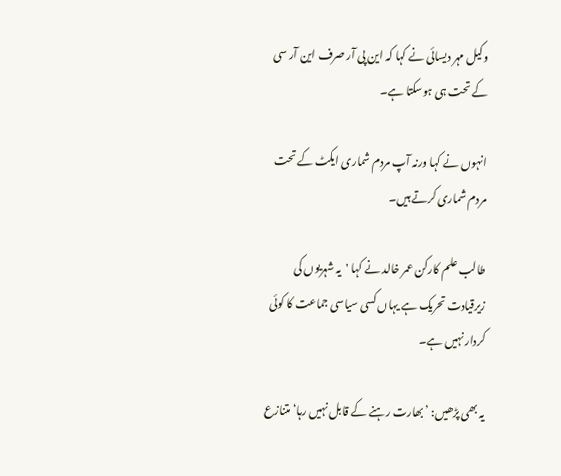وکیل مہر دیسائی نے کہا کہ این پی آر صرف این آر سی کے تحت ہی ہوسکتا ہے۔

انہوں نے کہا ورنہ آپ مردم شماری ایکٹ کے تحت مردم شماری کرتے ہیں۔

طالب علم کارکن عمر خالد نے کہا 'یہ شہریوں کی زیرقیادت تحریک ہے یہاں کسی سیاسی جماعت کا کوئی کردار نہیں ہے۔

یہ بھی پڑھیں: ’بھارت رہنے کے قابل نہیں رہا‘ متنازع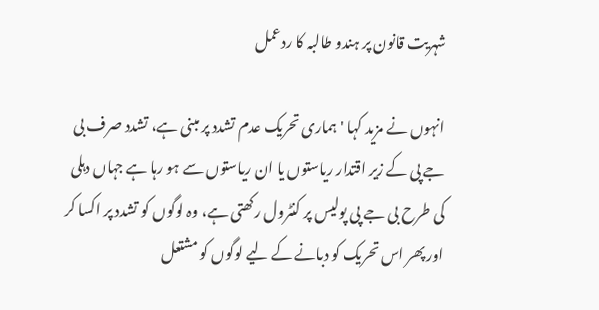شہریت قانون پر ہندو طالبہ کا ردعمل

انہوں نے مزید کہا 'ہماری تحریک عدم تشدد پر مبنی ہے، تشدد صرف بی جے پی کے زیر اقتدار ریاستوں یا ان ریاستوں سے ہو رہا ہے جہاں دہلی کی طرح بی جے پی پولیس پر کنٹرول رکھتی ہے، وہ لوگوں کو تشدد پر اکسا کر اور پھر اس تحریک کو دبانے کے لیے لوگوں کو مشتعل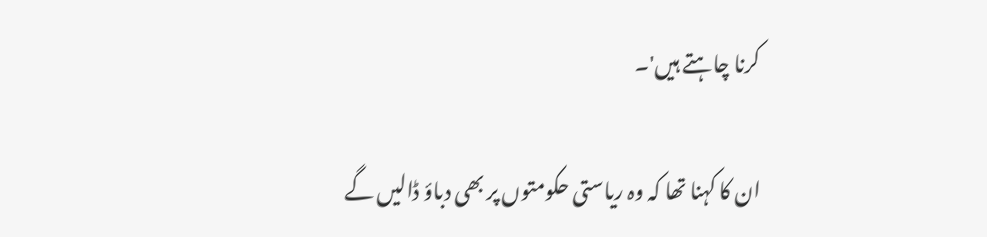کرنا چاہتے ہیں'۔

ان کا کہنا تھا کہ وہ ریاستی حکومتوں پر بھی دباؤ ڈالیں گے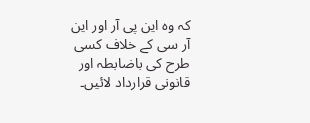کہ وہ این پی آر اور این آر سی کے خلاف کسی طرح کی باضابطہ اور قانونی قرارداد لائیں۔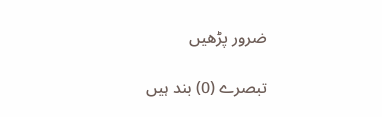ضرور پڑھیں

تبصرے (0) بند ہیں